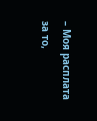– Моя расплата за то,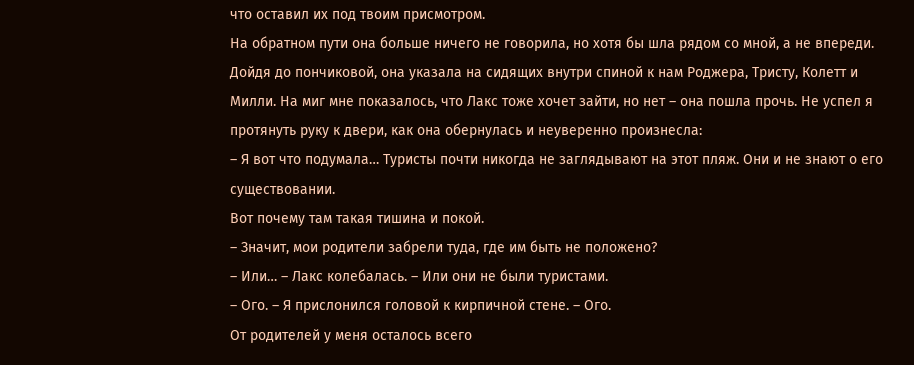что оставил их под твоим присмотром.
На обратном пути она больше ничего не говорила, но хотя бы шла рядом со мной, а не впереди. Дойдя до пончиковой, она указала на сидящих внутри спиной к нам Роджера, Тристу, Колетт и Милли. На миг мне показалось, что Лакс тоже хочет зайти, но нет – она пошла прочь. Не успел я протянуть руку к двери, как она обернулась и неуверенно произнесла:
– Я вот что подумала… Туристы почти никогда не заглядывают на этот пляж. Они и не знают о его существовании.
Вот почему там такая тишина и покой.
– Значит, мои родители забрели туда, где им быть не положено?
– Или… – Лакс колебалась. – Или они не были туристами.
– Ого. – Я прислонился головой к кирпичной стене. – Ого.
От родителей у меня осталось всего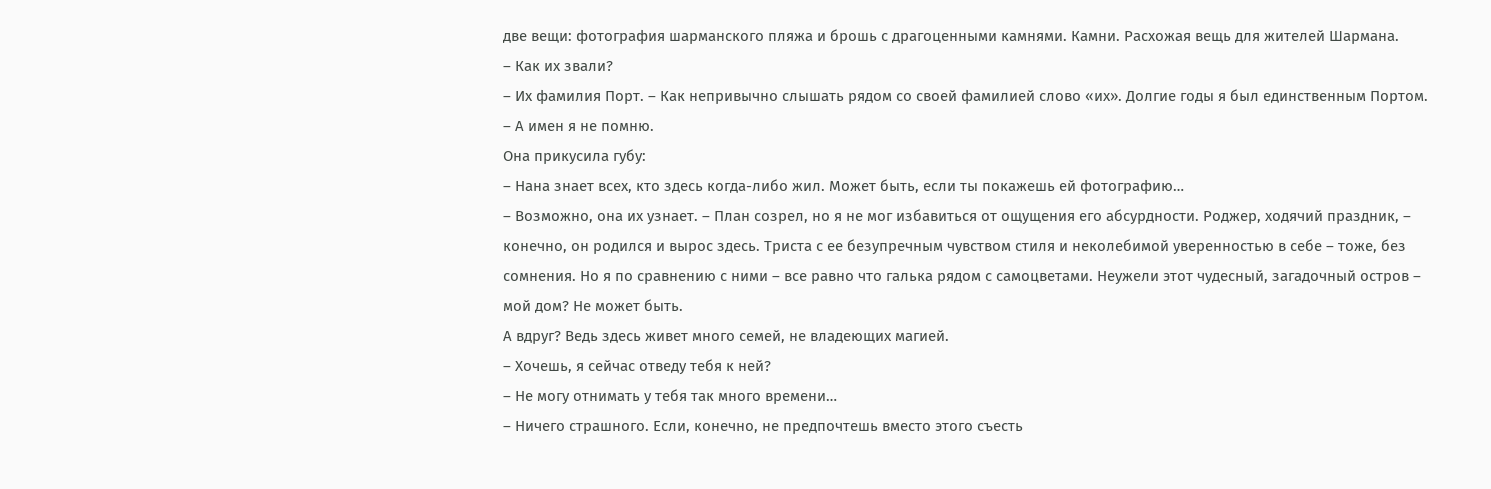две вещи: фотография шарманского пляжа и брошь с драгоценными камнями. Камни. Расхожая вещь для жителей Шармана.
– Как их звали?
– Их фамилия Порт. – Как непривычно слышать рядом со своей фамилией слово «их». Долгие годы я был единственным Портом. – А имен я не помню.
Она прикусила губу:
– Нана знает всех, кто здесь когда-либо жил. Может быть, если ты покажешь ей фотографию…
– Возможно, она их узнает. – План созрел, но я не мог избавиться от ощущения его абсурдности. Роджер, ходячий праздник, – конечно, он родился и вырос здесь. Триста с ее безупречным чувством стиля и неколебимой уверенностью в себе – тоже, без сомнения. Но я по сравнению с ними – все равно что галька рядом с самоцветами. Неужели этот чудесный, загадочный остров – мой дом? Не может быть.
А вдруг? Ведь здесь живет много семей, не владеющих магией.
– Хочешь, я сейчас отведу тебя к ней?
– Не могу отнимать у тебя так много времени…
– Ничего страшного. Если, конечно, не предпочтешь вместо этого съесть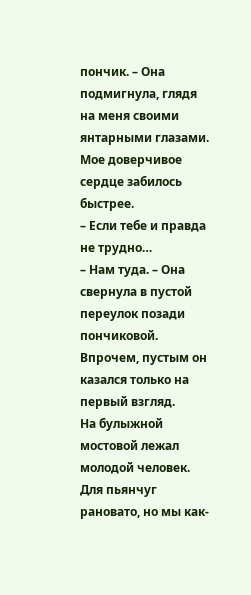пончик. – Она подмигнула, глядя на меня своими янтарными глазами.
Мое доверчивое сердце забилось быстрее.
– Если тебе и правда не трудно…
– Нам туда. – Она свернула в пустой переулок позади пончиковой.
Впрочем, пустым он казался только на первый взгляд.
На булыжной мостовой лежал молодой человек. Для пьянчуг рановато, но мы как-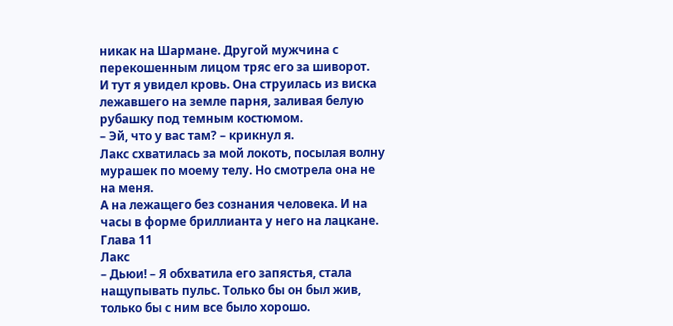никак на Шармане. Другой мужчина с перекошенным лицом тряс его за шиворот.
И тут я увидел кровь. Она струилась из виска лежавшего на земле парня, заливая белую рубашку под темным костюмом.
– Эй, что у вас там? – крикнул я.
Лакс схватилась за мой локоть, посылая волну мурашек по моему телу. Но смотрела она не на меня.
А на лежащего без сознания человека. И на часы в форме бриллианта у него на лацкане.
Глава 11
Лакс
– Дьюи! – Я обхватила его запястья, стала нащупывать пульс. Только бы он был жив, только бы с ним все было хорошо.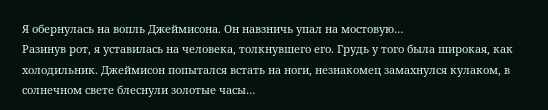Я обернулась на вопль Джеймисона. Он навзничь упал на мостовую…
Разинув рот, я уставилась на человека, толкнувшего его. Грудь у того была широкая, как холодильник. Джеймисон попытался встать на ноги, незнакомец замахнулся кулаком, в солнечном свете блеснули золотые часы…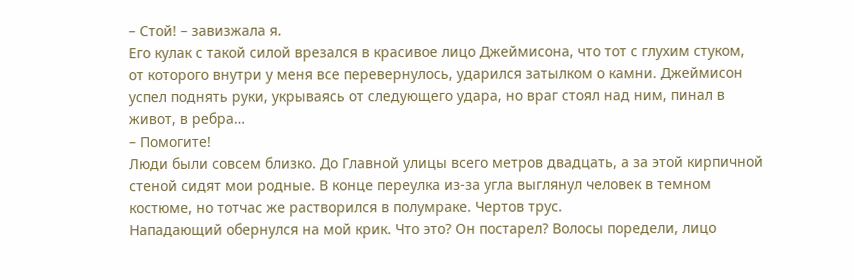– Стой! – завизжала я.
Его кулак с такой силой врезался в красивое лицо Джеймисона, что тот с глухим стуком, от которого внутри у меня все перевернулось, ударился затылком о камни. Джеймисон успел поднять руки, укрываясь от следующего удара, но враг стоял над ним, пинал в живот, в ребра…
– Помогите!
Люди были совсем близко. До Главной улицы всего метров двадцать, а за этой кирпичной стеной сидят мои родные. В конце переулка из-за угла выглянул человек в темном костюме, но тотчас же растворился в полумраке. Чертов трус.
Нападающий обернулся на мой крик. Что это? Он постарел? Волосы поредели, лицо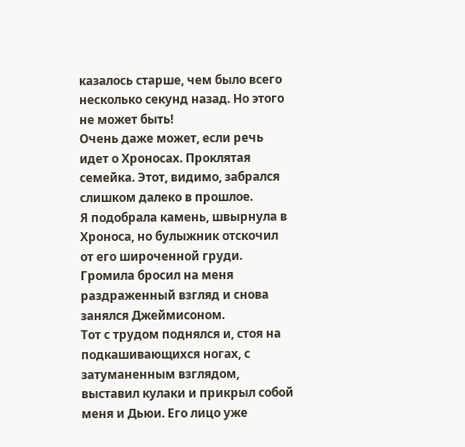казалось старше, чем было всего несколько секунд назад. Но этого не может быть!
Очень даже может, если речь идет о Хроносах. Проклятая семейка. Этот, видимо, забрался слишком далеко в прошлое.
Я подобрала камень, швырнула в Хроноса, но булыжник отскочил от его широченной груди. Громила бросил на меня раздраженный взгляд и снова занялся Джеймисоном.
Тот с трудом поднялся и, стоя на подкашивающихся ногах, с затуманенным взглядом, выставил кулаки и прикрыл собой меня и Дьюи. Его лицо уже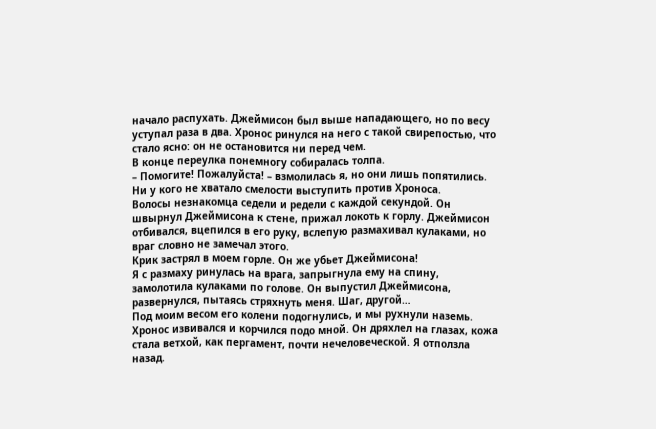начало распухать. Джеймисон был выше нападающего, но по весу уступал раза в два. Хронос ринулся на него с такой свирепостью, что стало ясно: он не остановится ни перед чем.
В конце переулка понемногу собиралась толпа.
– Помогите! Пожалуйста! – взмолилась я, но они лишь попятились. Ни у кого не хватало смелости выступить против Хроноса.
Волосы незнакомца седели и редели с каждой секундой. Он швырнул Джеймисона к стене, прижал локоть к горлу. Джеймисон отбивался, вцепился в его руку, вслепую размахивал кулаками, но враг словно не замечал этого.
Крик застрял в моем горле. Он же убьет Джеймисона!
Я с размаху ринулась на врага, запрыгнула ему на спину, замолотила кулаками по голове. Он выпустил Джеймисона, развернулся, пытаясь стряхнуть меня. Шаг, другой…
Под моим весом его колени подогнулись, и мы рухнули наземь.
Хронос извивался и корчился подо мной. Он дряхлел на глазах, кожа стала ветхой, как пергамент, почти нечеловеческой. Я отползла назад.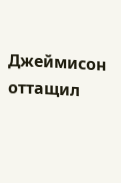Джеймисон оттащил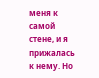меня к самой стене, и я прижалась к нему. Но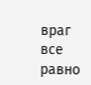враг все равно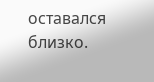оставался близко.